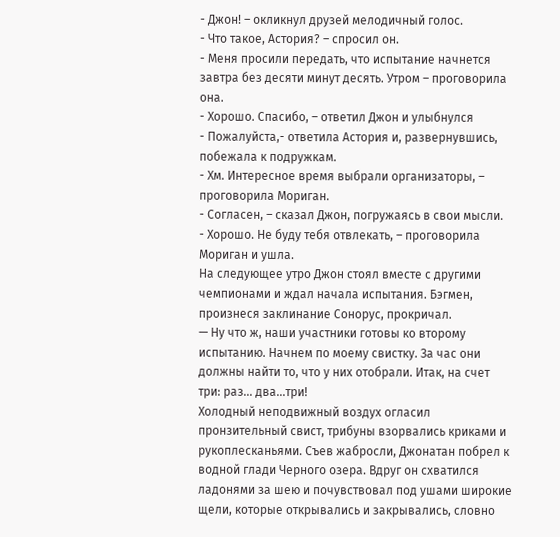- Джон! – окликнул друзей мелодичный голос.
- Что такое, Астория? – спросил он.
- Меня просили передать, что испытание начнется завтра без десяти минут десять. Утром – проговорила она.
- Хорошо. Спасибо, – ответил Джон и улыбнулся
- Пожалуйста,- ответила Астория и, развернувшись, побежала к подружкам.
- Хм. Интересное время выбрали организаторы, – проговорила Мориган.
- Согласен, – сказал Джон, погружаясь в свои мысли.
- Хорошо. Не буду тебя отвлекать, – проговорила Мориган и ушла.
На следующее утро Джон стоял вместе с другими чемпионами и ждал начала испытания. Бэгмен, произнеся заклинание Сонорус, прокричал.
— Ну что ж, наши участники готовы ко второму испытанию. Начнем по моему свистку. За час они должны найти то, что у них отобрали. Итак, на счет три: раз... два...три!
Холодный неподвижный воздух огласил пронзительный свист, трибуны взорвались криками и рукоплесканьями. Съев жабросли, Джонатан побрел к водной глади Черного озера. Вдруг он схватился ладонями за шею и почувствовал под ушами широкие щели, которые открывались и закрывались, словно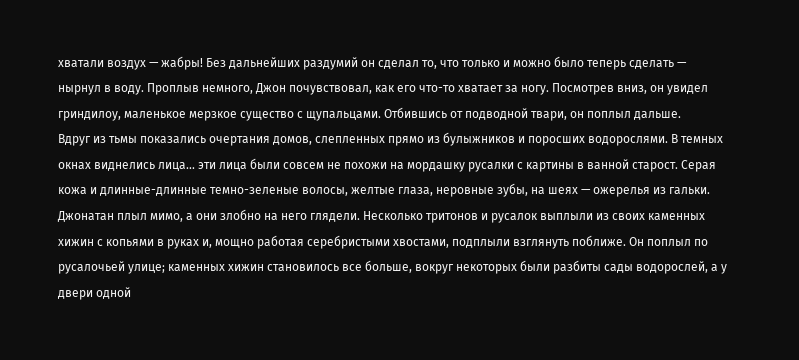хватали воздух — жабры! Без дальнейших раздумий он сделал то, что только и можно было теперь сделать — нырнул в воду. Проплыв немного, Джон почувствовал, как его что-то хватает за ногу. Посмотрев вниз, он увидел гриндилоу, маленькое мерзкое существо с щупальцами. Отбившись от подводной твари, он поплыл дальше.
Вдруг из тьмы показались очертания домов, слепленных прямо из булыжников и поросших водорослями. В темных окнах виднелись лица... эти лица были совсем не похожи на мордашку русалки с картины в ванной старост. Серая кожа и длинные-длинные темно-зеленые волосы, желтые глаза, неровные зубы, на шеях — ожерелья из гальки. Джонатан плыл мимо, а они злобно на него глядели. Несколько тритонов и русалок выплыли из своих каменных хижин с копьями в руках и, мощно работая серебристыми хвостами, подплыли взглянуть поближе. Он поплыл по русалочьей улице; каменных хижин становилось все больше, вокруг некоторых были разбиты сады водорослей, а у двери одной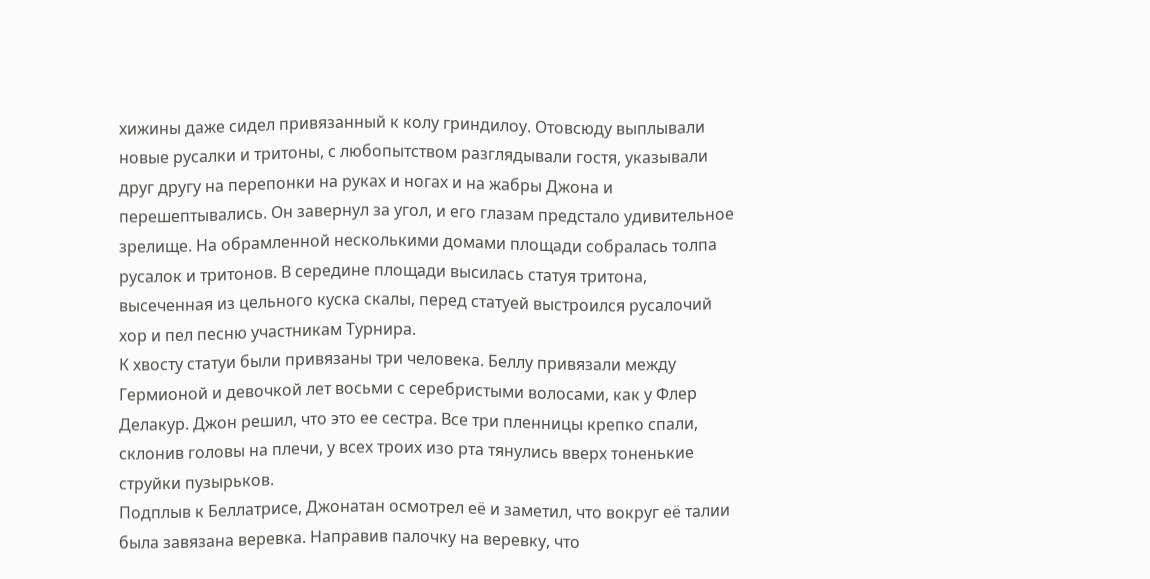хижины даже сидел привязанный к колу гриндилоу. Отовсюду выплывали новые русалки и тритоны, с любопытством разглядывали гостя, указывали друг другу на перепонки на руках и ногах и на жабры Джона и перешептывались. Он завернул за угол, и его глазам предстало удивительное зрелище. На обрамленной несколькими домами площади собралась толпа русалок и тритонов. В середине площади высилась статуя тритона, высеченная из цельного куска скалы, перед статуей выстроился русалочий хор и пел песню участникам Турнира.
К хвосту статуи были привязаны три человека. Беллу привязали между Гермионой и девочкой лет восьми с серебристыми волосами, как у Флер Делакур. Джон решил, что это ее сестра. Все три пленницы крепко спали, склонив головы на плечи, у всех троих изо рта тянулись вверх тоненькие струйки пузырьков.
Подплыв к Беллатрисе, Джонатан осмотрел её и заметил, что вокруг её талии была завязана веревка. Направив палочку на веревку, что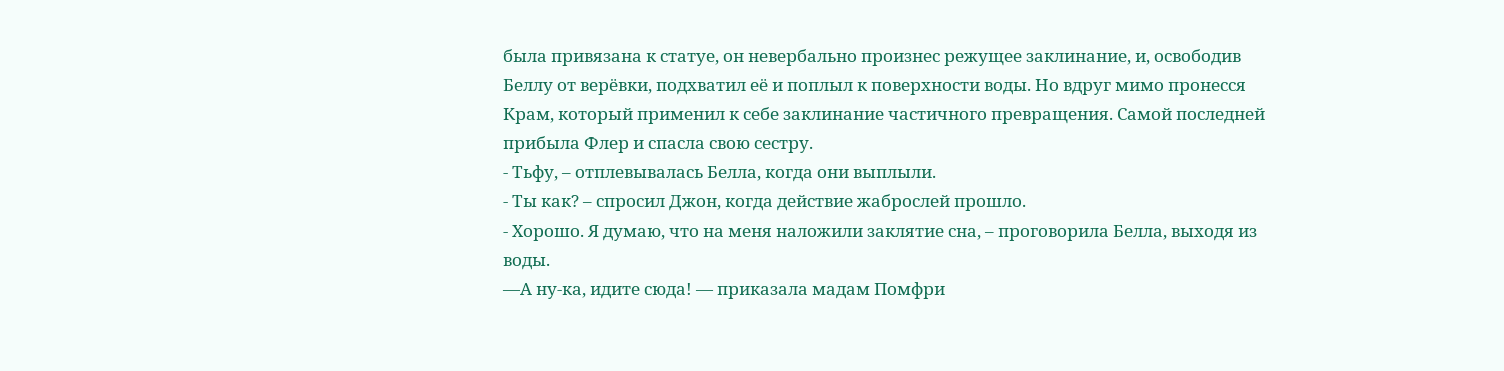была привязана к статуе, он невербально произнес режущее заклинание, и, освободив Беллу от верёвки, подхватил её и поплыл к поверхности воды. Но вдруг мимо пронесся Крам, который применил к себе заклинание частичного превращения. Самой последней прибыла Флер и спасла свою сестру.
- Тьфу, – отплевывалась Белла, когда они выплыли.
- Ты как? – спросил Джон, когда действие жаброслей прошло.
- Хорошо. Я думаю, что на меня наложили заклятие сна, – проговорила Белла, выходя из воды.
—А ну-ка, идите сюда! — приказала мадам Помфри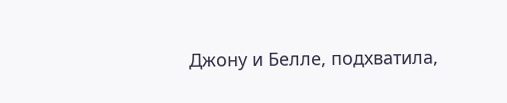Джону и Белле, подхватила,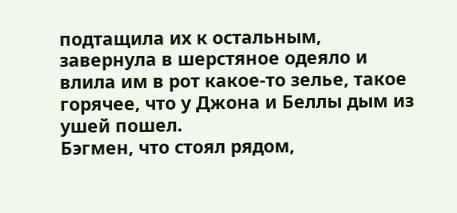подтащила их к остальным, завернула в шерстяное одеяло и влила им в рот какое-то зелье, такое горячее, что у Джона и Беллы дым из ушей пошел.
Бэгмен, что стоял рядом,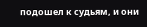подошел к судьям, и они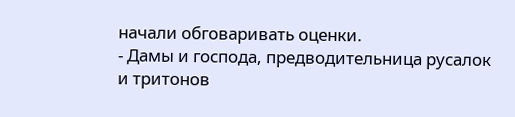начали обговаривать оценки.
- Дамы и господа, предводительница русалок и тритонов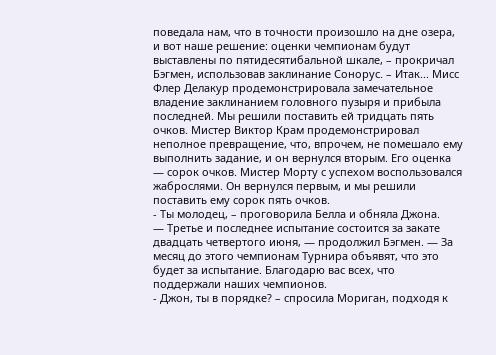поведала нам, что в точности произошло на дне озера, и вот наше решение: оценки чемпионам будут выставлены по пятидесятибальной шкале, – прокричал Бэгмен, использовав заклинание Сонорус. – Итак... Мисс Флер Делакур продемонстрировала замечательное владение заклинанием головного пузыря и прибыла последней. Мы решили поставить ей тридцать пять очков. Мистер Виктор Крам продемонстрировал неполное превращение, что, впрочем, не помешало ему выполнить задание, и он вернулся вторым. Его оценка — сорок очков. Мистер Морту с успехом воспользовался жаброслями. Он вернулся первым, и мы решили поставить ему сорок пять очков.
- Ты молодец, – проговорила Белла и обняла Джона.
— Третье и последнее испытание состоится за закате двадцать четвертого июня, — продолжил Бэгмен. — За месяц до этого чемпионам Турнира объявят, что это будет за испытание. Благодарю вас всех, что поддержали наших чемпионов.
- Джон, ты в порядке? – спросила Мориган, подходя к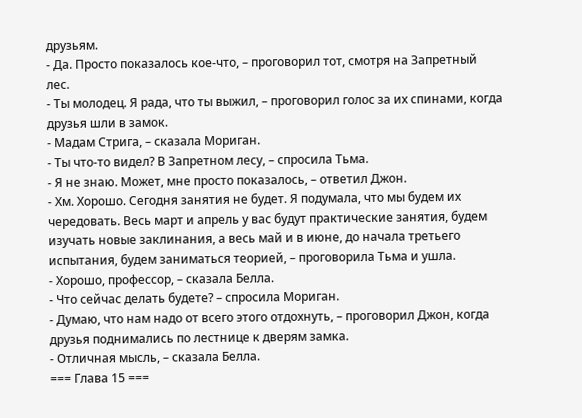друзьям.
- Да. Просто показалось кое-что, – проговорил тот, смотря на Запретный лес.
- Ты молодец. Я рада, что ты выжил, – проговорил голос за их спинами, когда друзья шли в замок.
- Мадам Стрига, – сказала Мориган.
- Ты что-то видел? В Запретном лесу, – спросила Тьма.
- Я не знаю. Может, мне просто показалось, – ответил Джон.
- Хм. Хорошо. Сегодня занятия не будет. Я подумала, что мы будем их чередовать. Весь март и апрель у вас будут практические занятия, будем изучать новые заклинания, а весь май и в июне, до начала третьего испытания, будем заниматься теорией, – проговорила Тьма и ушла.
- Хорошо, профессор, – сказала Белла.
- Что сейчас делать будете? – спросила Мориган.
- Думаю, что нам надо от всего этого отдохнуть, – проговорил Джон, когда друзья поднимались по лестнице к дверям замка.
- Отличная мысль, – сказала Белла.
=== Глава 15 ===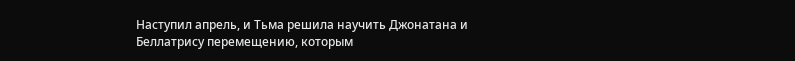Наступил апрель, и Тьма решила научить Джонатана и Беллатрису перемещению, которым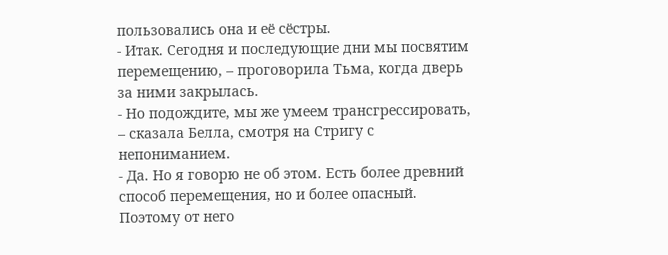пользовались она и её сёстры.
- Итак. Сегодня и последующие дни мы посвятим перемещению, – проговорила Тьма, когда дверь за ними закрылась.
- Но подождите, мы же умеем трансгрессировать, – сказала Белла, смотря на Стригу с непониманием.
- Да. Но я говорю не об этом. Есть более древний способ перемещения, но и более опасный. Поэтому от него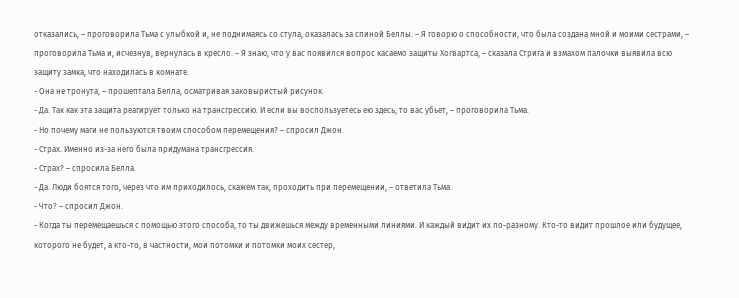отказались, – проговорила Тьма с улыбкой и, не поднимаясь со стула, оказалась за спиной Беллы. – Я говорю о способности, что была создана мной и моими сестрами, – проговорила Тьма и, исчезнув, вернулась в кресло. – Я знаю, что у вас появился вопрос касаемо защиты Хогвартса, – сказала Стрига и взмахом палочки выявила всю защиту замка, что находилась в комнате.
- Она не тронута, – прошептала Белла, осматривая заковыристый рисунок.
- Да. Так как эта защита реагирует только на трансгрессию. И если вы воспользуетесь ею здесь, то вас убьет, – проговорила Тьма.
- Но почему маги не пользуются твоим способом перемещения? – спросил Джон.
- Страх. Именно из-за него была придумана трансгрессия.
- Страх? – спросила Белла.
- Да. Люди боятся того, через что им приходилось, скажем так, проходить при перемещении, – ответила Тьма.
- Что? – спросил Джон.
- Когда ты перемещаешься с помощью этого способа, то ты движешься между временными линиями. И каждый видит их по-разному. Кто-то видит прошлое или будущее, которого не будет, а кто-то, в частности, мои потомки и потомки моих сестер,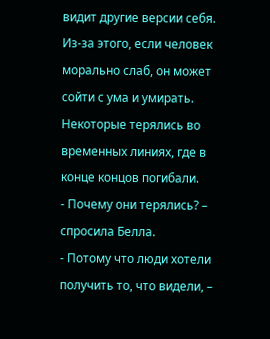видит другие версии себя. Из-за этого, если человек морально слаб, он может сойти с ума и умирать. Некоторые терялись во временных линиях, где в конце концов погибали.
- Почему они терялись? – спросила Белла.
- Потому что люди хотели получить то, что видели, –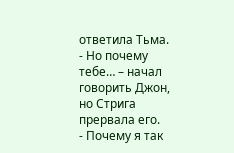ответила Тьма.
- Но почему тебе… – начал говорить Джон, но Стрига прервала его.
- Почему я так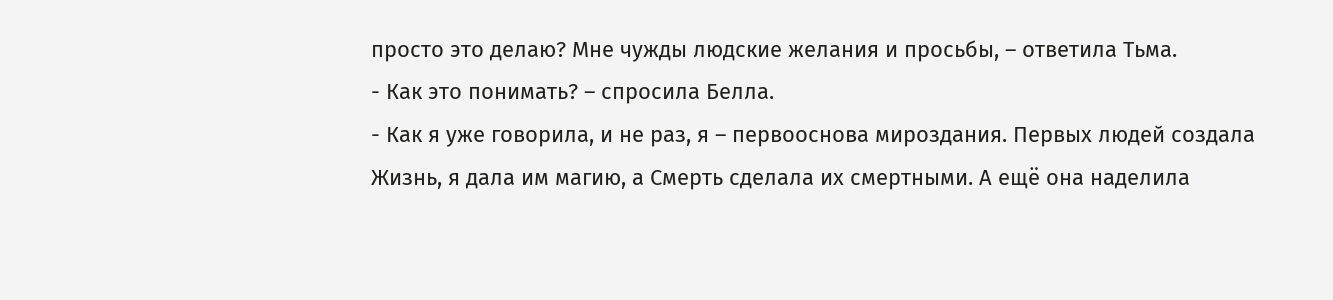просто это делаю? Мне чужды людские желания и просьбы, – ответила Тьма.
- Как это понимать? – спросила Белла.
- Как я уже говорила, и не раз, я – первооснова мироздания. Первых людей создала Жизнь, я дала им магию, а Смерть сделала их смертными. А ещё она наделила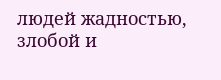людей жадностью, злобой и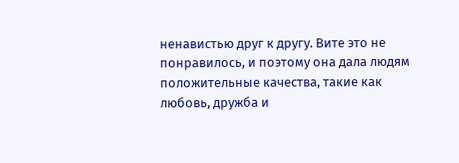ненавистью друг к другу. Вите это не понравилось, и поэтому она дала людям положительные качества, такие как любовь, дружба и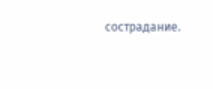сострадание.